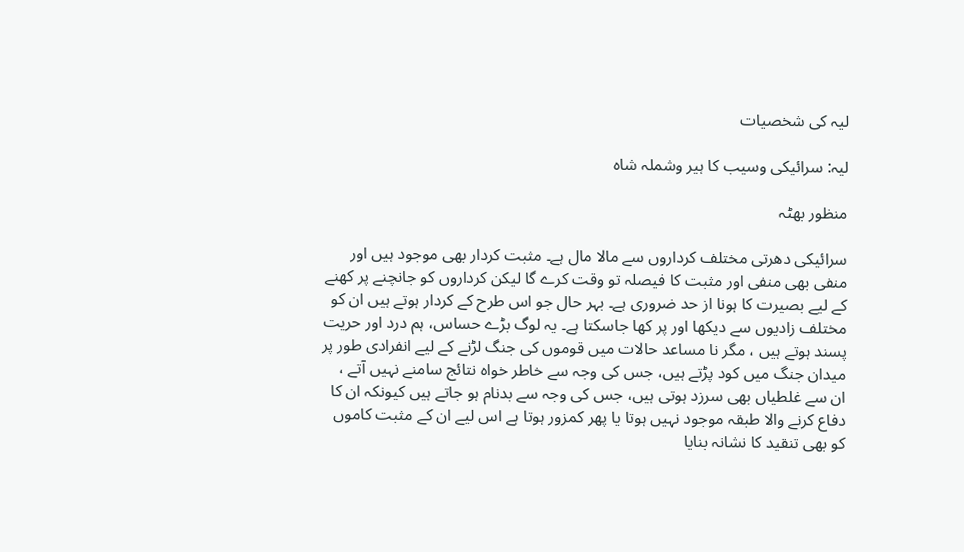لیہ کی شخصیات

لیہ: سرائیکی وسیب کا ہیر وشملہ شاہ

منظور بھٹہ

سرائیکی دھرتی مختلف کرداروں سے مالا مال ہے۔ مثبت کردار بھی موجود ہیں اور منفی بھی منفی اور مثبت کا فیصلہ تو وقت کرے گا لیکن کرداروں کو جانچنے پر کھنے کے لیے بصیرت کا ہونا از حد ضروری ہے۔ بہر حال جو اس طرح کے کردار ہوتے ہیں ان کو مختلف زادیوں سے دیکھا اور پر کھا جاسکتا ہے۔ یہ لوگ بڑے حساس، ہم درد اور حریت پسند ہوتے ہیں ، مگر نا مساعد حالات میں قوموں کی جنگ لڑنے کے لیے انفرادی طور پر میدان جنگ میں کود پڑتے ہیں، جس کی وجہ سے خاطر خواہ نتائج سامنے نہیں آتے ، ان سے غلطیاں بھی سرزد ہوتی ہیں، جس کی وجہ سے بدنام ہو جاتے ہیں کیونکہ ان کا دفاع کرنے والا طبقہ موجود نہیں ہوتا یا پھر کمزور ہوتا ہے اس لیے ان کے مثبت کاموں کو بھی تنقید کا نشانہ بنایا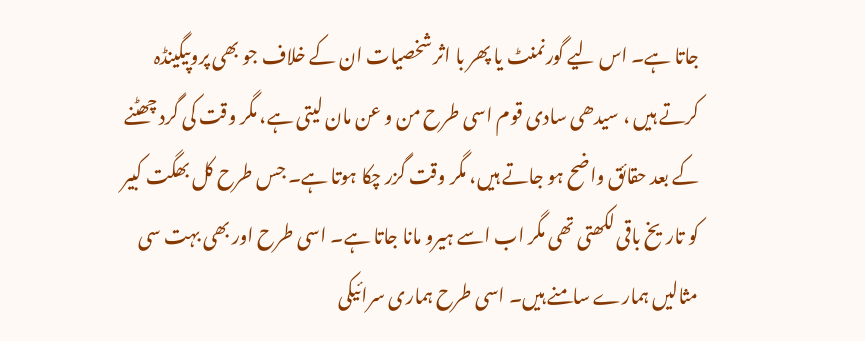جاتا ہے۔ اس لیے گورنمنٹ یا پھر با اثر شخصیات ان کے خلاف جو بھی پروپیگینڈہ کرتے ہیں ، سیدھی سادی قوم اسی طرح من و عن مان لیتی ہے، مگر وقت کی گرد چھٹنے کے بعد حقائق واضح ہو جاتے ہیں، مگر وقت گزر چکا ہوتا ہے۔ جس طرح کل بھگت کبیر کو تاریخ باقی لکھتی تھی مگر اب اسے ہیرو مانا جاتا ہے۔ اسی طرح اور بھی بہت سی مثالیں ہمارے سامنے ہیں۔ اسی طرح ہماری سرائیکی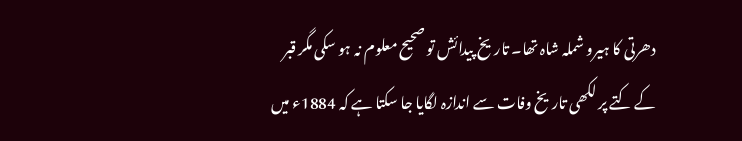دھرتی کا ہیرو شملہ شاہ تھا۔ تاریخ پیدائش تو صحیح معلوم نہ ہو سکی مگر قبر کے کتے پر لکھی تاریخ وفات سے اندازہ لگایا جا سکتا ہے کہ 1884ء میں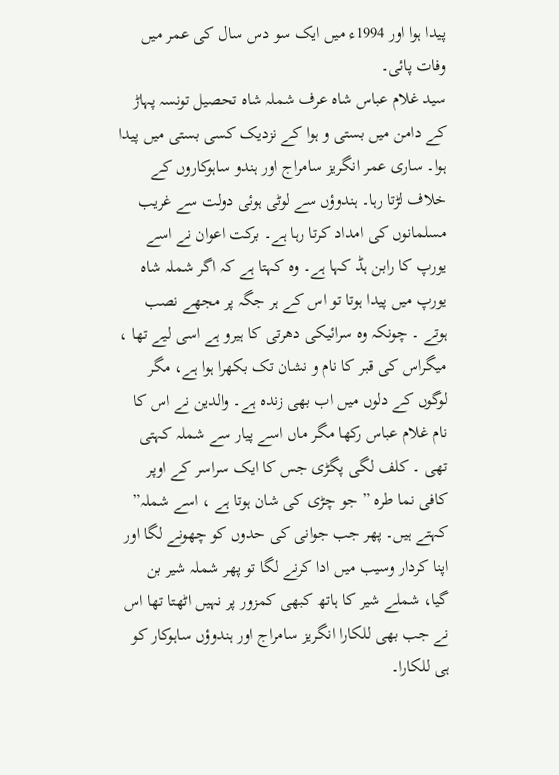پیدا ہوا اور 1994ء میں ایک سو دس سال کی عمر میں وفات پائی۔
سید غلام عباس شاہ عرف شملہ شاہ تحصیل تونسہ پہاڑ کے دامن میں بستی و ہوا کے نزدیک کسی بستی میں پیدا ہوا۔ ساری عمر انگریز سامراج اور ہندو ساہوکاروں کے خلاف لڑتا رہا۔ ہندوؤں سے لوٹی ہوئی دولت سے غریب مسلمانوں کی امداد کرتا رہا ہے۔ برکت اعوان نے اسے یورپ کا رابن ہڈ کہا ہے۔ وہ کہتا ہے کہ اگر شملہ شاہ یورپ میں پیدا ہوتا تو اس کے ہر جگہ پر مجھے نصب ہوتے ۔ چونکہ وہ سرائیکی دھرتی کا ہیرو ہے اسی لیے تھا ، میگراس کی قبر کا نام و نشان تک بکھرا ہوا ہے، مگر لوگوں کے دلوں میں اب بھی زندہ ہے۔ والدین نے اس کا نام غلام عباس رکھا مگر ماں اسے پیار سے شملہ کہتی تھی ۔ کلف لگی پگڑی جس کا ایک سراسر کے اوپر کافی نما طرہ ” جو چڑی کی شان ہوتا ہے ، اسے شملہ” کہتے ہیں۔ پھر جب جوانی کی حدوں کو چھونے لگا اور اپنا کردار وسیب میں ادا کرنے لگا تو پھر شملہ شیر بن گیا، شملے شیر کا ہاتھ کبھی کمزور پر نہیں اٹھتا تھا اس نے جب بھی للکارا انگریز سامراج اور ہندوؤں ساہوکار کو ہی للکارا۔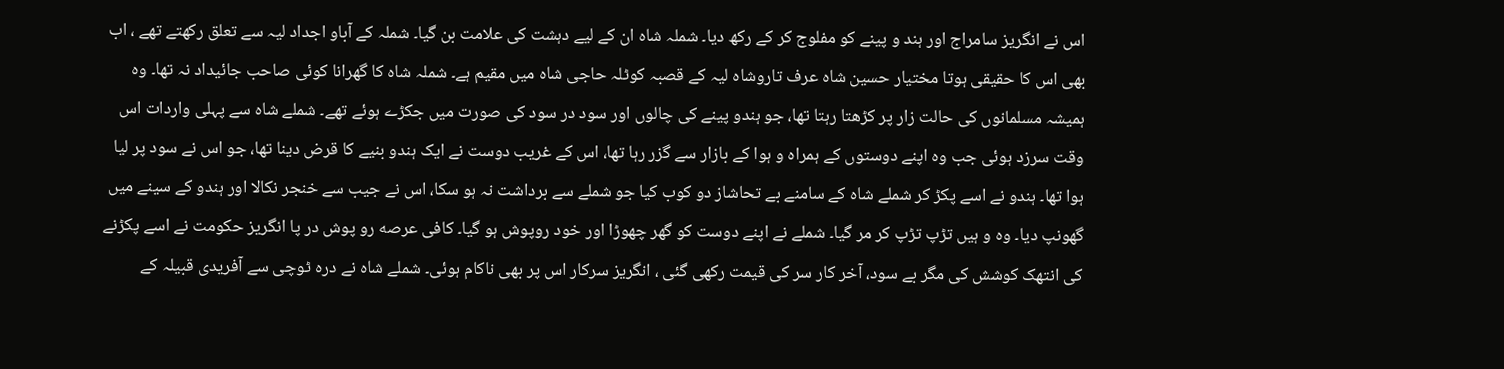اس نے انگریز سامراج اور ہند و پینے کو مفلوج کر کے رکھ دیا۔ شملہ شاہ ان کے لیے دہشت کی علامت بن گیا۔ شملہ کے آباو اجداد لیہ سے تعلق رکھتے تھے ، اب بھی اس کا حقیقی ہوتا مختیار حسین شاہ عرف تاروشاہ لیہ کے قصبہ کوٹلہ حاجی شاہ میں مقیم ہے۔ شملہ شاہ کا گھرانا کوئی صاحب جائیداد نہ تھا۔ وہ ہمیشہ مسلمانوں کی حالت زار پر کڑھتا رہتا تھا، جو ہندو پینے کی چالوں اور سود در سود کی صورت میں جکڑے ہوئے تھے۔ شملے شاہ سے پہلی واردات اس وقت سرزد ہوئی جب وہ اپنے دوستوں کے ہمراہ و ہوا کے بازار سے گزر رہا تھا، اس کے غریب دوست نے ایک ہندو بنیے کا قرض دینا تھا، جو اس نے سود پر لیا ہوا تھا۔ ہندو نے اسے پکڑ کر شملے شاہ کے سامنے بے تحاشاز دو کوب کیا جو شملے سے برداشت نہ ہو سکا، اس نے جیب سے خنجر نکالا اور ہندو کے سینے میں گھونپ دیا۔ وہ و ہیں تڑپ تڑپ کر مر گیا۔ شملے نے اپنے دوست کو گھر چھوڑا اور خود روپوش ہو گیا۔ کافی عرصه رو پوش در پا انگریز حکومت نے اسے پکڑنے کی انتھک کوشش کی مگر بے سود، آخر کار سر کی قیمت رکھی گئی ، انگریز سرکار اس پر بھی ناکام ہوئی۔ شملے شاہ نے درہ ٹوچی سے آفریدی قبیلہ کے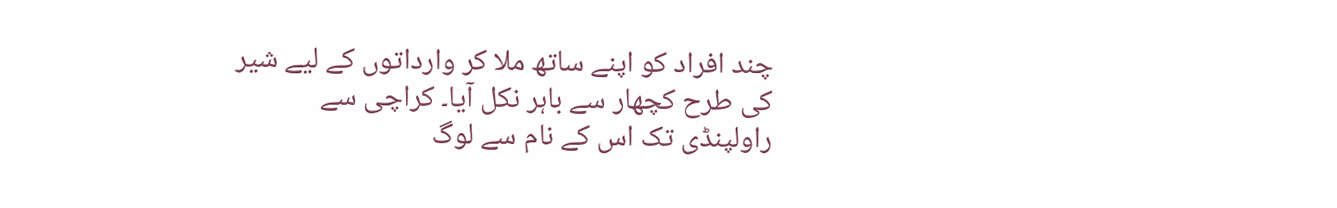چند افراد کو اپنے ساتھ ملا کر وارداتوں کے لیے شیر کی طرح کچھار سے باہر نکل آیا۔ کراچی سے راولپنڈی تک اس کے نام سے لوگ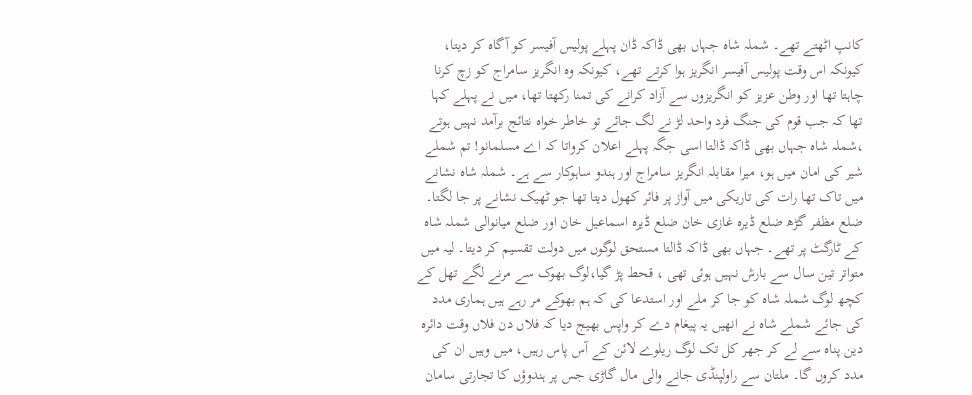کانپ اٹھتے تھے۔ شملہ شاہ جہاں بھی ڈاکہ ڈان پہلے پولیس آفیسر کو آگاہ کر دیتا، کیونکہ اس وقت پولیس آفیسر انگریز ہوا کرتے تھے، کیونکہ وہ انگریز سامراج کو زچ کرنا چاہتا تھا اور وطن عزیز کو انگریزوں سے آزاد کرانے کی تمنا رکھتا تھا، میں نے پہلے کہا تھا کہ جب قوم کی جنگ فرد واحد لڑ نے لگ جائے تو خاطر خواہ نتائج برآمد نہیں ہوتے ،شملہ شاہ جہاں بھی ڈاکہ ڈالتا اسی جگہ پہلے اعلان کرواتا کہ اے مسلمانو! تم شملے شیر کی امان میں ہو، میرا مقابلہ انگریز سامراج اور ہندو ساہوکار سے ہے۔ شملہ شاہ نشانے میں تاک تھا رات کی تاریکی میں آواز پر فائر کھول دیتا تھا جو ٹھیک نشانے پر جا لگتا۔ ضلع مظفر گڑھ ضلع ڈیرہ غازی خان ضلع ڈیرہ اسماعیل خان اور ضلع میانوالی شملہ شاہ کے ٹارگٹ پر تھے۔ جہاں بھی ڈاکہ ڈالتا مستحق لوگوں میں دولت تقسیم کر دیتا۔ لیہ میں متواتر تین سال سے بارش نہیں ہوئی تھی ، قحط پڑ گیا،لوگ بھوک سے مرنے لگے تھل کے کچھ لوگ شملہ شاہ کو جا کر ملے اور استدعا کی کہ ہم بھوکے مر رہے ہیں ہماری مدد کی جائے شملے شاہ نے انھیں یہ پیغام دے کر واپس بھیج دیا کہ فلاں دن فلاں وقت دائرہ دین پناہ سے لے کر جھر کل تک لوگ ریلوے لائن کے آس پاس رہیں، میں وہیں ان کی مدد کروں گا۔ ملتان سے راولپنڈی جانے والی مال گاڑی جس پر ہندوؤں کا تجارتی سامان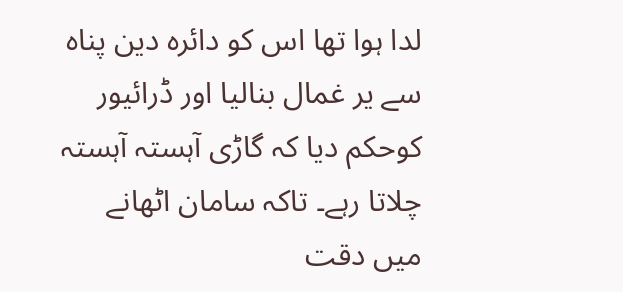لدا ہوا تھا اس کو دائرہ دین پناہ سے یر غمال بنالیا اور ڈرائیور کوحکم دیا کہ گاڑی آہستہ آہستہ چلاتا رہے۔ تاکہ سامان اٹھانے میں دقت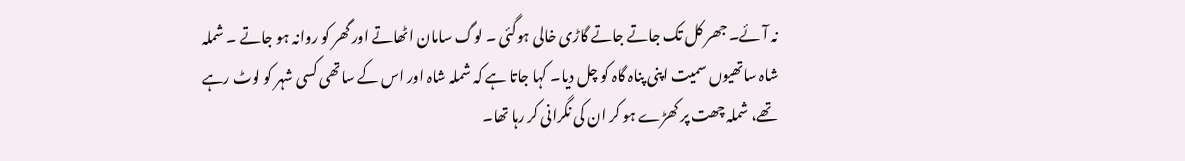نہ آئے۔ جھر کل تک جاتے جاتے گاڑی خالی ہوگئی ۔ لوگ سامان اٹھاتے اور گھر کو روانہ ہو جاتے ۔ شملہ شاہ ساتھیوں سمیت اپنی پناہ گاہ کو چل دیا۔ کہا جاتا ہے کہ شملہ شاہ اور اس کے ساتھی کسی شہر کو لوٹ رہے تھے، شملہ چھت پر کھڑے ہو کر ان کی نگرانی کر رہا تھا۔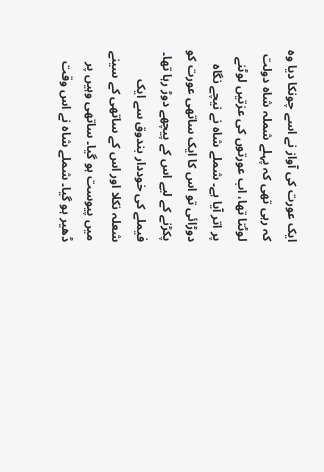ایک عورت کی آواز نے اسے چونکا دیا وہ کہ رہی تھی کہ پہلے شملہ شاہ دولت لوٹتا تھا، اب عورتوں کی عزتیں لوٹنے پر اتر آیا ہے۔ شملے شاہ نے نیچے نگاہ دوڑائی تو اس کا ایک ساتھی عورت کو پکڑنے کے لیے اس کے پیچھے دوڑ رہا تھا۔ فیملے کی خوددار بندوق سے ایک شعلہ نکلا اور اس کے ساتھی کے سینے میں پیوست ہو گیا۔ ساتھی وہیں پر ڈھیر ہو گیا۔ شملے شاہ نے اس وقت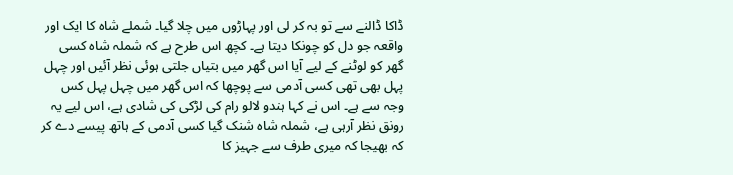ڈاکا ڈالنے سے تو بہ کر لی اور پہاڑوں میں چلا گیا۔ شملے شاہ کا ایک اور واقعہ جو دل کو چونکا دیتا ہے۔ کچھ اس طرح ہے کہ شملہ شاہ کسی گھر کو لوٹنے کے لیے آیا اس گھر میں بتیاں جلتی ہوئی نظر آئیں اور چہل پہل بھی تھی کسی آدمی سے پوچھا کہ اس گھر میں چہل پہل کس وجہ سے ہے۔ اس نے کہا ہندو لالو رام کی لڑکی کی شادی ہے، اس لیے یہ رونق نظر آرہی ہے، شملہ شاہ شنک گیا کسی آدمی کے ہاتھ پیسے دے کر کہ بھیجا کہ میری طرف سے جہیز کا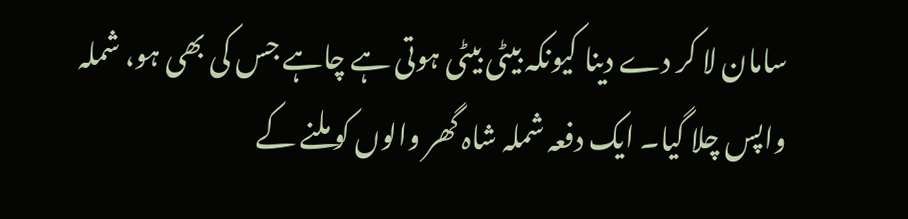سامان لا کر دے دینا کیونکہ بیٹی بیٹی ہوتی ہے چاہے جس کی بھی ہو، شملہ واپس چلا گیا۔ ایک دفعہ شملہ شاہ گھر والوں کو ملنے کے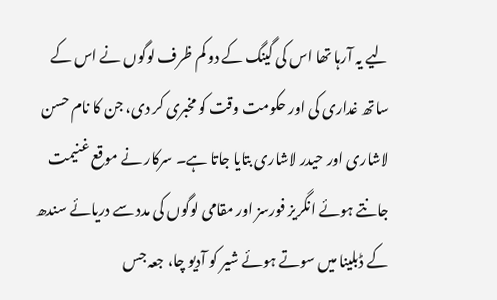لیے یہ آرہا تھا اس کی گینگ کے دو کم ظرف لوگوں نے اس کے ساتھ غداری کی اور حکومت وقت کو مخبری کر دی، جن کا نام حسن لاشاری اور حیدر لاشاری بتایا جاتا ہے۔ سرکار نے موقع غنیمت جانتے ہوئے انگریز فورسز اور مقامی لوگوں کی مدد سے دریائے سندھ کے ڈبلینا میں سوتے ہوئے شیر کو آدیو چا، جعہ جس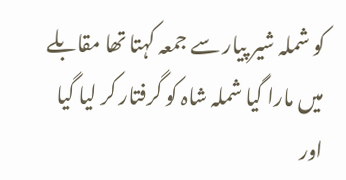کو شملہ شیر پیار سے جمعہ کہتا تھا مقابلے میں مارا گیا شملہ شاہ کو گرفتار کر لیا گیا اور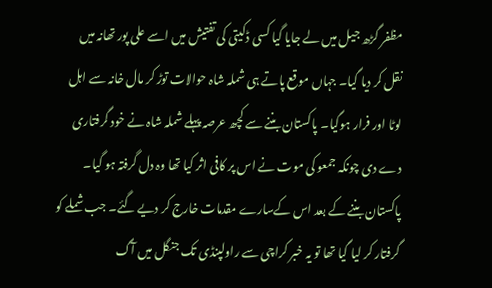مظفر گڑھ جیل میں لے جایا گیا کسی ڈکیتی کی تفتیش میں اسے علی پور تھانہ میں نقل کر دیا گیا۔ جہاں موقع پاتے ہی شملہ شاہ حوالات توڑ کر مال خانہ سے اہل لوٹا اور فرار ہوگیا۔ پاکستان بننے سے کچھ عرصہ پہلے شملہ شاہ نے خود گرفتاری دے دی چونکہ جمعو کی موت نے اس پر کافی اثر کیا تھا وہ دل گرفتہ ہو گیا۔ پاکستان بننے کے بعد اس کےسارے مقدمات خارج کر دیے گئے۔ جب شملے کو گرفتار کر لیا گیا تھا تو یہ خبر کراچی سے راولپنڈی تک جنگل میں آگ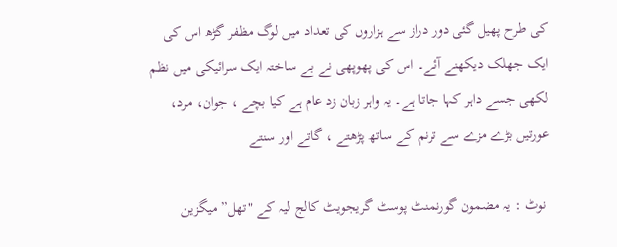کی طرح پھیل گئی دور دراز سے ہزاروں کی تعداد میں لوگ مظفر گڑھ اس کی ایک جھلک دیکھنے آئے۔ اس کی پھوپھی نے بے ساختہ ایک سرائیکی میں نظم لکھی جسے داہر کہا جاتا ہے۔ یہ واہر زبان زد عام ہے کیا بچے ، جوان، مرد، عورتیں بڑے مزے سے ترنم کے ساتھ پڑھتے ، گاتے اور سنتے

 نوٹ : یہ مضمون گورنمنٹ پوسٹ گریجویٹ کالج لیہ کے "تھل” میگزین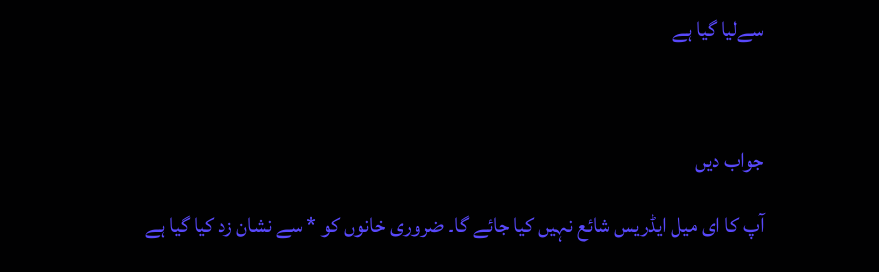سےلیا گیا ہے



جواب دیں

آپ کا ای میل ایڈریس شائع نہیں کیا جائے گا۔ ضروری خانوں کو * سے نشان زد کیا گیا ہے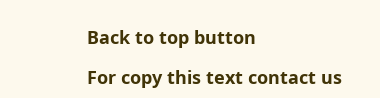Back to top button

For copy this text contact us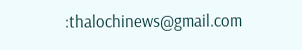:thalochinews@gmail.com